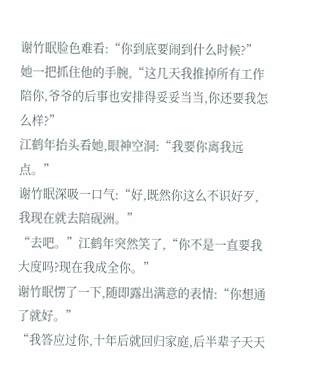谢竹眠脸色难看:“你到底要闹到什么时候?”
她一把抓住他的手腕,“这几天我推掉所有工作陪你,爷爷的后事也安排得妥妥当当,你还要我怎么样?”
江鹤年抬头看她,眼神空洞:“我要你离我远点。”
谢竹眠深吸一口气:“好,既然你这么不识好歹,我现在就去陪砚洲。”
“去吧。”江鹤年突然笑了,“你不是一直要我大度吗?现在我成全你。”
谢竹眠愣了一下,随即露出满意的表情:“你想通了就好。”
“我答应过你,十年后就回归家庭,后半辈子天天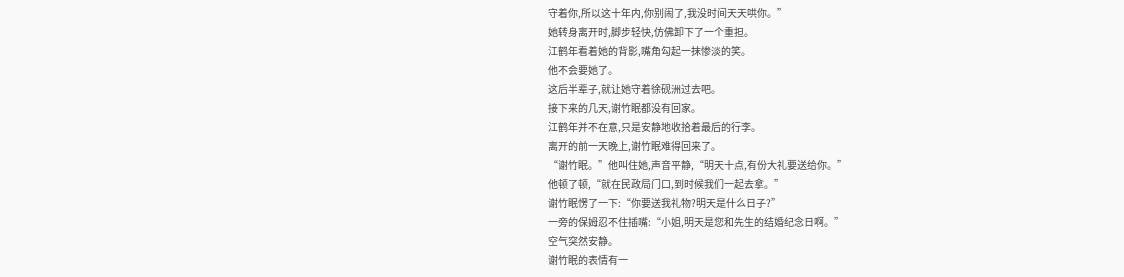守着你,所以这十年内,你别闹了,我没时间天天哄你。”
她转身离开时,脚步轻快,仿佛卸下了一个重担。
江鹤年看着她的背影,嘴角勾起一抹惨淡的笑。
他不会要她了。
这后半辈子,就让她守着徐砚洲过去吧。
接下来的几天,谢竹眠都没有回家。
江鹤年并不在意,只是安静地收拾着最后的行李。
离开的前一天晚上,谢竹眠难得回来了。
“谢竹眠。”他叫住她,声音平静,“明天十点,有份大礼要送给你。”
他顿了顿,“就在民政局门口,到时候我们一起去拿。”
谢竹眠愣了一下:“你要送我礼物?明天是什么日子?”
一旁的保姆忍不住插嘴:“小姐,明天是您和先生的结婚纪念日啊。”
空气突然安静。
谢竹眠的表情有一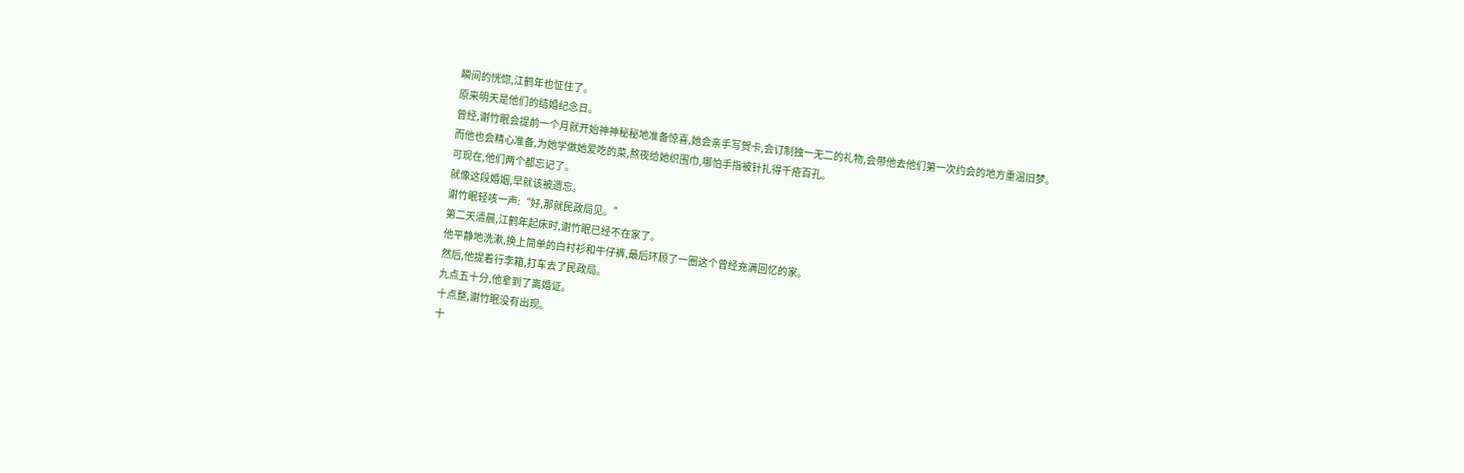瞬间的恍惚,江鹤年也怔住了。
原来明天是他们的结婚纪念日。
曾经,谢竹眠会提前一个月就开始神神秘秘地准备惊喜,她会亲手写贺卡,会订制独一无二的礼物,会带他去他们第一次约会的地方重温旧梦。
而他也会精心准备,为她学做她爱吃的菜,熬夜给她织围巾,哪怕手指被针扎得千疮百孔。
可现在,他们两个都忘记了。
就像这段婚姻,早就该被遗忘。
谢竹眠轻咳一声:“好,那就民政局见。”
第二天清晨,江鹤年起床时,谢竹眠已经不在家了。
他平静地洗漱,换上简单的白衬衫和牛仔裤,最后环顾了一圈这个曾经充满回忆的家。
然后,他提着行李箱,打车去了民政局。
九点五十分,他拿到了离婚证。
十点整,谢竹眠没有出现。
十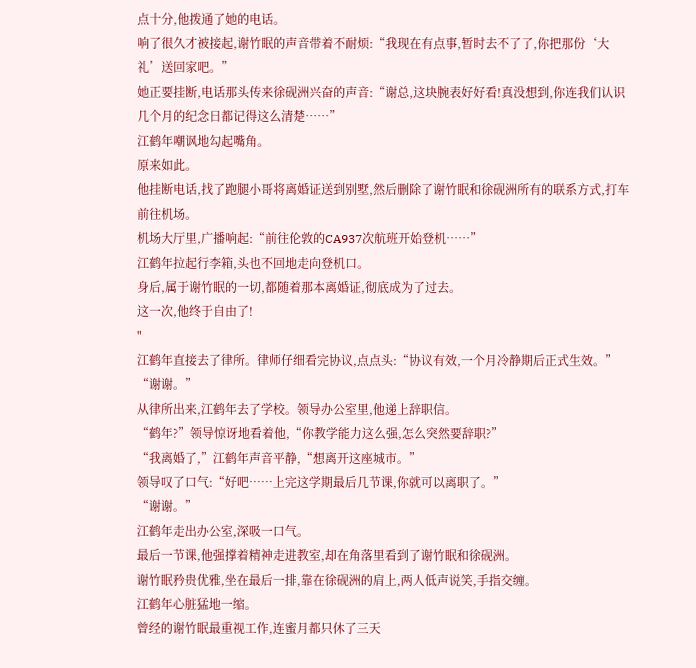点十分,他拨通了她的电话。
响了很久才被接起,谢竹眠的声音带着不耐烦:“我现在有点事,暂时去不了了,你把那份‘大礼’送回家吧。”
她正要挂断,电话那头传来徐砚洲兴奋的声音:“谢总,这块腕表好好看!真没想到,你连我们认识几个月的纪念日都记得这么清楚……”
江鹤年嘲讽地勾起嘴角。
原来如此。
他挂断电话,找了跑腿小哥将离婚证送到别墅,然后删除了谢竹眠和徐砚洲所有的联系方式,打车前往机场。
机场大厅里,广播响起:“前往伦敦的CA937次航班开始登机……”
江鹤年拉起行李箱,头也不回地走向登机口。
身后,属于谢竹眠的一切,都随着那本离婚证,彻底成为了过去。
这一次,他终于自由了!
"
江鹤年直接去了律所。律师仔细看完协议,点点头:“协议有效,一个月冷静期后正式生效。”
“谢谢。”
从律所出来,江鹤年去了学校。领导办公室里,他递上辞职信。
“鹤年?”领导惊讶地看着他,“你教学能力这么强,怎么突然要辞职?”
“我离婚了,”江鹤年声音平静,“想离开这座城市。”
领导叹了口气:“好吧……上完这学期最后几节课,你就可以离职了。”
“谢谢。”
江鹤年走出办公室,深吸一口气。
最后一节课,他强撑着精神走进教室,却在角落里看到了谢竹眠和徐砚洲。
谢竹眠矜贵优雅,坐在最后一排,靠在徐砚洲的肩上,两人低声说笑,手指交缠。
江鹤年心脏猛地一缩。
曾经的谢竹眠最重视工作,连蜜月都只休了三天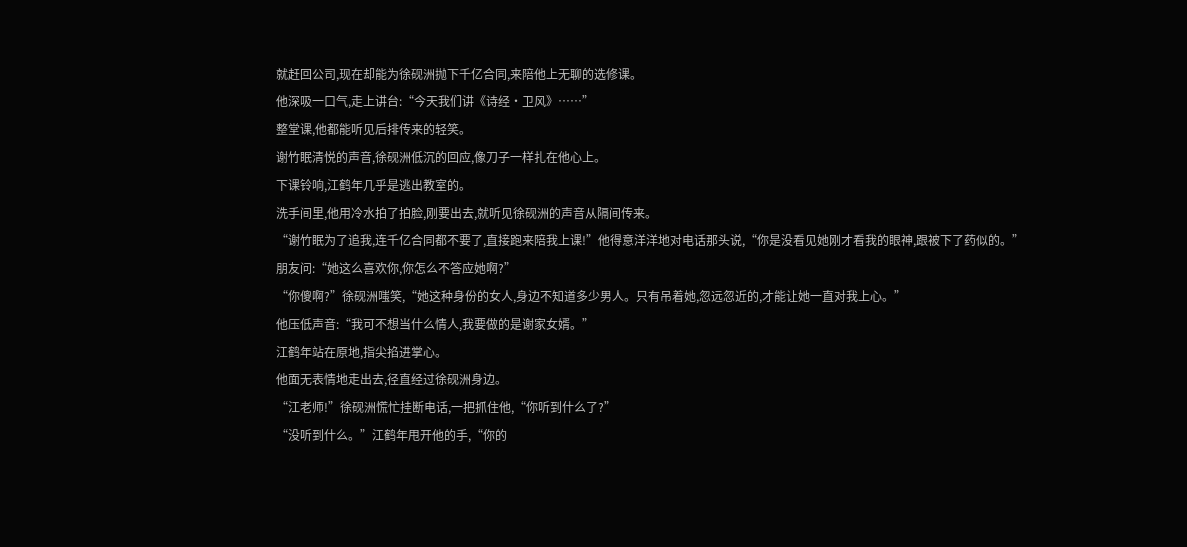就赶回公司,现在却能为徐砚洲抛下千亿合同,来陪他上无聊的选修课。
他深吸一口气,走上讲台:“今天我们讲《诗经·卫风》……”
整堂课,他都能听见后排传来的轻笑。
谢竹眠清悦的声音,徐砚洲低沉的回应,像刀子一样扎在他心上。
下课铃响,江鹤年几乎是逃出教室的。
洗手间里,他用冷水拍了拍脸,刚要出去,就听见徐砚洲的声音从隔间传来。
“谢竹眠为了追我,连千亿合同都不要了,直接跑来陪我上课!”他得意洋洋地对电话那头说,“你是没看见她刚才看我的眼神,跟被下了药似的。”
朋友问:“她这么喜欢你,你怎么不答应她啊?”
“你傻啊?”徐砚洲嗤笑,“她这种身份的女人,身边不知道多少男人。只有吊着她,忽远忽近的,才能让她一直对我上心。”
他压低声音:“我可不想当什么情人,我要做的是谢家女婿。”
江鹤年站在原地,指尖掐进掌心。
他面无表情地走出去,径直经过徐砚洲身边。
“江老师!”徐砚洲慌忙挂断电话,一把抓住他,“你听到什么了?”
“没听到什么。”江鹤年甩开他的手,“你的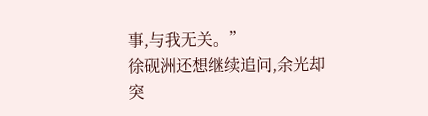事,与我无关。”
徐砚洲还想继续追问,余光却突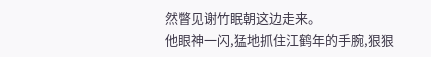然瞥见谢竹眠朝这边走来。
他眼神一闪,猛地抓住江鹤年的手腕,狠狠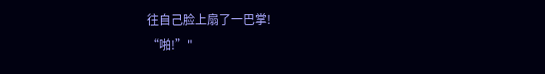往自己脸上扇了一巴掌!
“啪!”"